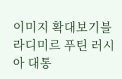이미지 확대보기블라디미르 푸틴 러시아 대통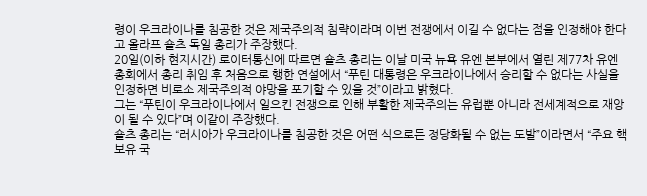령이 우크라이나를 침공한 것은 제국주의적 침략이라며 이번 전쟁에서 이길 수 없다는 점을 인정해야 한다고 올라프 숄츠 독일 총리가 주장했다.
20일(이하 현지시간) 로이터통신에 따르면 숄츠 총리는 이날 미국 뉴욕 유엔 본부에서 열린 제77차 유엔 총회에서 총리 취임 후 처음으로 행한 연설에서 “푸틴 대통령은 우크라이나에서 승리할 수 없다는 사실을 인정하면 비로소 제국주의적 야망을 포기할 수 있을 것”이라고 밝혔다.
그는 “푸틴이 우크라이나에서 일으킨 전쟁으로 인해 부활한 제국주의는 유럽뿐 아니라 전세계적으로 재앙이 될 수 있다”며 이같이 주장했다.
숄츠 총리는 “러시아가 우크라이나를 침공한 것은 어떤 식으로든 정당화될 수 없는 도발”이라면서 “주요 핵보유 국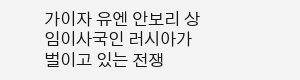가이자 유엔 안보리 상임이사국인 러시아가 벌이고 있는 전쟁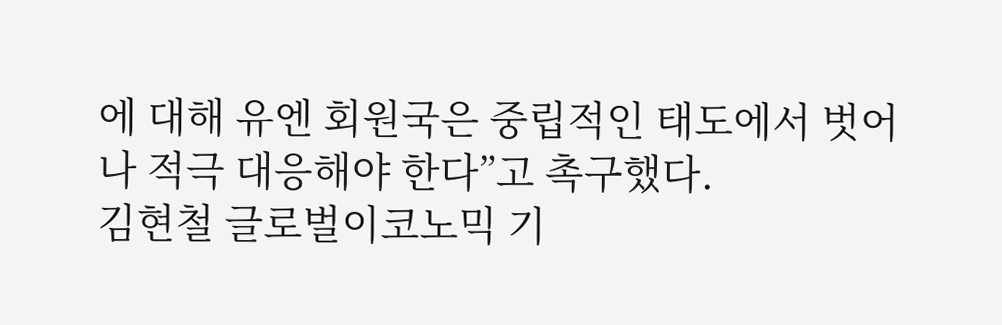에 대해 유엔 회원국은 중립적인 태도에서 벗어나 적극 대응해야 한다”고 촉구했다.
김현철 글로벌이코노믹 기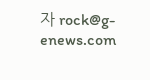자 rock@g-enews.com